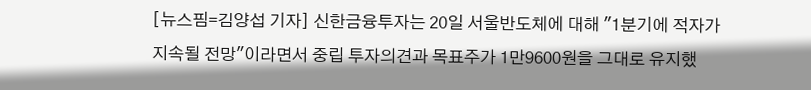[뉴스핌=김양섭 기자] 신한금융투자는 20일 서울반도체에 대해 "1분기에 적자가 지속될 전망"이라면서 중립 투자의견과 목표주가 1만9600원을 그대로 유지했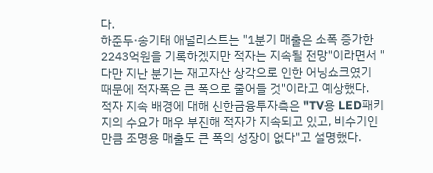다.
하준두·송기태 애널리스트는 "1분기 매출은 소폭 증가한 2243억원을 기록하겠지만 적자는 지속될 전망"이라면서 "다만 지난 분기는 재고자산 상각으로 인한 어닝쇼크였기 때문에 적자폭은 큰 폭으로 줄어들 것"이라고 예상했다.
적자 지속 배경에 대해 신한금융투자측은 "TV용 LED패키지의 수요가 매우 부진해 적자가 지속되고 있고, 비수기인만큼 조명용 매출도 큰 폭의 성장이 없다"고 설명했다.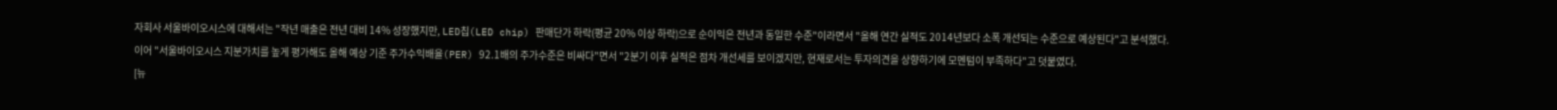자회사 서울바이오시스에 대해서는 "작년 매출은 전년 대비 14% 성장했지만, LED칩(LED chip) 판매단가 하락(평균 20% 이상 하락)으로 순이익은 전년과 동일한 수준"이라면서 "올해 연간 실적도 2014년보다 소폭 개선되는 수준으로 예상된다"고 분석했다.
이어 "서울바이오시스 지분가치를 높게 평가해도 올해 예상 기준 주가수익배율(PER) 92.1배의 주가수준은 비싸다"면서 "2분기 이후 실적은 점차 개선세를 보이겠지만, 현재로서는 투자의견을 상향하기에 모멘텀이 부족하다"고 덧붙였다.
[뉴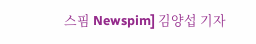스핌 Newspim] 김양섭 기자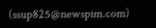(ssup825@newspim.com)